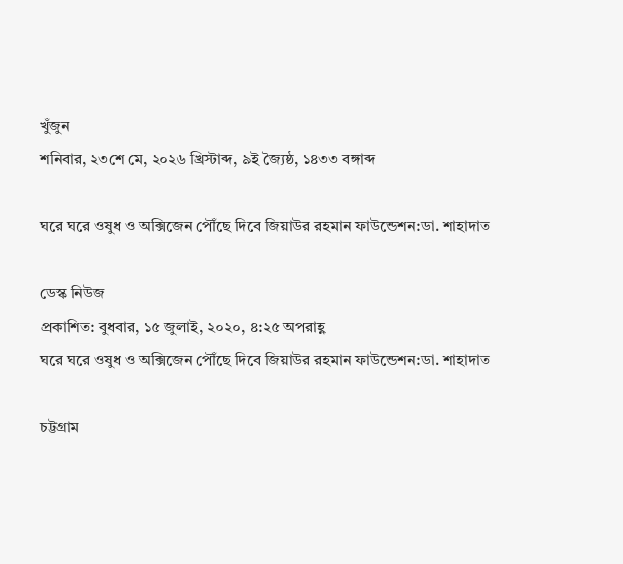খুঁজুন
শনিবার, ২৩শে মে, ২০২৬ খ্রিস্টাব্দ, ৯ই জ্যৈষ্ঠ, ১৪৩৩ বঙ্গাব্দ

ঘরে ঘরে ওষুধ ও অক্সিজেন পৌঁছে দিবে জিয়াউর রহমান ফাউন্ডেশন:ডা. শাহাদাত

ডেস্ক নিউজ
প্রকাশিত: বুধবার, ১৫ জুলাই, ২০২০, ৪:২৫ অপরাহ্ণ
ঘরে ঘরে ওষুধ ও অক্সিজেন পৌঁছে দিবে জিয়াউর রহমান ফাউন্ডেশন:ডা. শাহাদাত

চট্টগ্রাম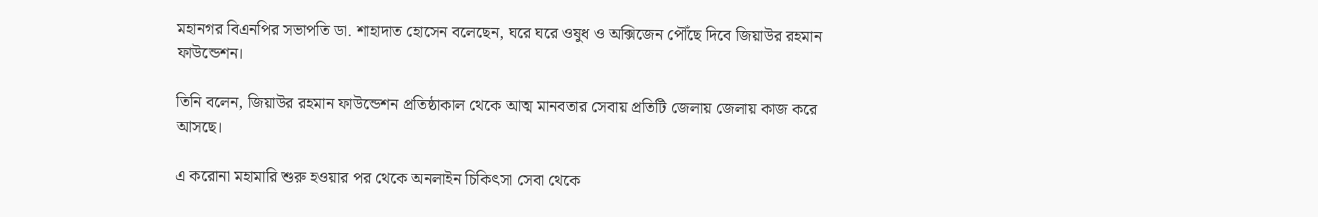মহানগর বিএনপির সভাপতি ডা. শাহাদাত হোসেন বলেছেন, ঘরে ঘরে ওষুধ ও অক্সিজেন পৌঁছে দিবে জিয়াউর রহমান ফাউন্ডেশন।

তিনি বলেন, জিয়াউর রহমান ফাউন্ডেশন প্রতিষ্ঠাকাল থেকে আত্ম মানবতার সেবায় প্রতিটি জেলায় জেলায় কাজ করে আসছে।

এ করোনা মহামারি শুরু হওয়ার পর থেকে অনলাইন চিকিৎসা সেবা থেকে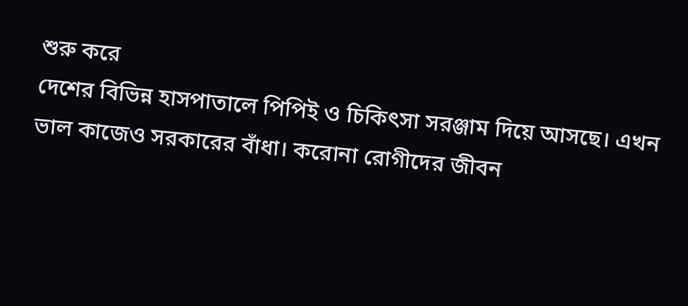শুরু করে
দেশের বিভিন্ন হাসপাতালে পিপিই ও চিকিৎসা সরঞ্জাম দিয়ে আসছে। এখন ভাল কাজেও সরকারের বাঁধা। করোনা রোগীদের জীবন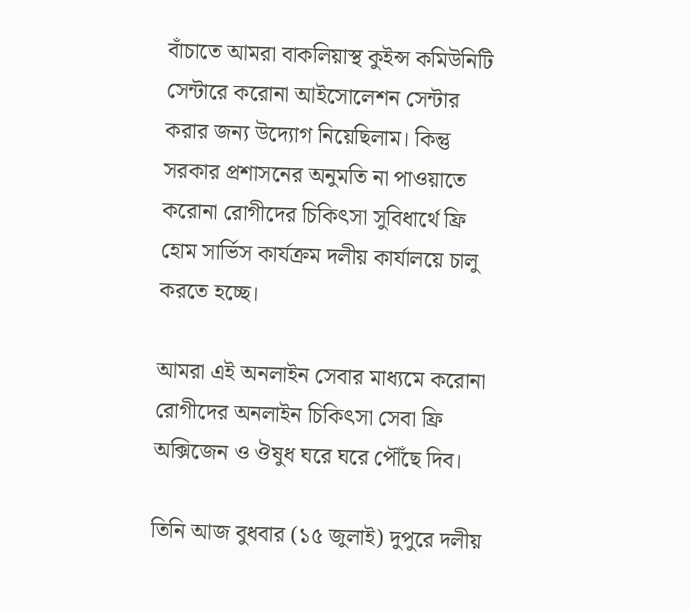বাঁচাতে আমরা বাকলিয়াস্থ কুইন্স কমিউনিটি সেন্টারে করোনা আইসোলেশন সেন্টার করার জন্য উদ্যোগ নিয়েছিলাম। কিন্তু সরকার প্রশাসনের অনুমতি না পাওয়াতে করোনা রোগীদের চিকিৎসা সুবিধার্থে ফ্রি হোম সার্ভিস কার্যক্রম দলীয় কার্যালয়ে চালু করতে হচ্ছে।

আমরা এই অনলাইন সেবার মাধ্যমে করোনা রোগীদের অনলাইন চিকিৎসা সেবা ফ্রি অক্সিজেন ও ঔষুধ ঘরে ঘরে পৌঁছে দিব।

তিনি আজ বুধবার (১৫ জুলাই) দুপুরে দলীয়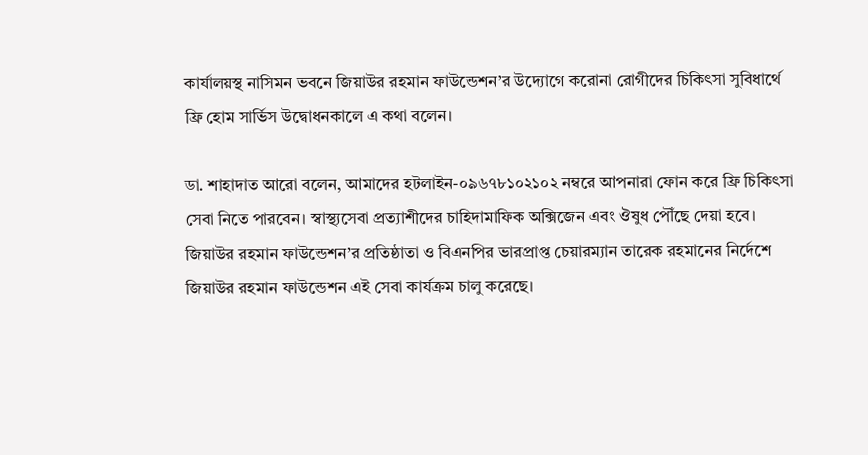কার্যালয়স্থ নাসিমন ভবনে জিয়াউর রহমান ফাউন্ডেশন’র উদ্যোগে করোনা রোগীদের চিকিৎসা সুবিধার্থে ফ্রি হোম সার্ভিস উদ্বোধনকালে এ কথা বলেন।

ডা. শাহাদাত আরো বলেন, আমাদের হটলাইন-০৯৬৭৮১০২১০২ নম্বরে আপনারা ফোন করে ফ্রি চিকিৎসা সেবা নিতে পারবেন। স্বাস্থ্যসেবা প্রত্যাশীদের চাহিদামাফিক অক্সিজেন এবং ঔষুধ পৌঁছে দেয়া হবে। জিয়াউর রহমান ফাউন্ডেশন’র প্রতিষ্ঠাতা ও বিএনপির ভারপ্রাপ্ত চেয়ারম্যান তারেক রহমানের নির্দেশে জিয়াউর রহমান ফাউন্ডেশন এই সেবা কার্যক্রম চালু করেছে।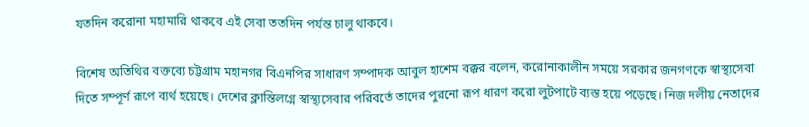যতদিন করোনা মহামারি থাকবে এই সেবা ততদিন পর্যন্ত চালু থাকবে।

বিশেষ অতিথির বক্তব্যে চট্টগ্রাম মহানগর বিএনপির সাধারণ সম্পাদক আবুল হাশেম বক্কর বলেন, করোনাকালীন সময়ে সরকার জনগণকে স্বাস্থ্যসেবা দিতে সম্পূর্ণ রূপে ব্যর্থ হয়েছে। দেশের ক্লান্তিলগ্নে স্বাস্থ্যসেবার পরিবর্তে তাদের পুরনো রূপ ধারণ করো লুটপাটে ব্যস্ত হয়ে পড়েছে। নিজ দলীয় নেতাদের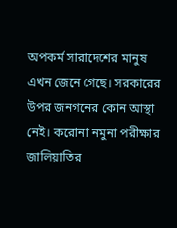অপকর্ম সারাদেশের মানুষ এখন জেনে গেছে। সরকারের উপর জনগনের কোন আস্থা নেই। করোনা নমুনা পরীক্ষার জালিয়াতির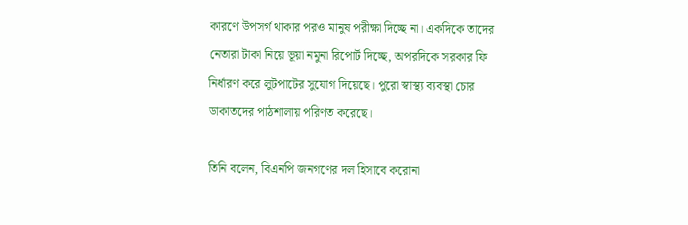কারণে উপসর্গ থাকার পরও মানুষ পরীক্ষা দিচ্ছে না। একদিকে তাদের নেতারা টাকা নিয়ে ভূয়া নমুনা রিপোর্ট দিচ্ছে, অপরদিকে সরকার ফি নির্ধারণ করে লুটপাটের সুযোগ দিয়েছে। পুরো স্বাস্থ্য ব্যবস্থা চোর ডাকাতদের পাঠশালায় পরিণত করেছে।

তিনি বলেন, বিএনপি জনগণের দল হিসাবে করোনা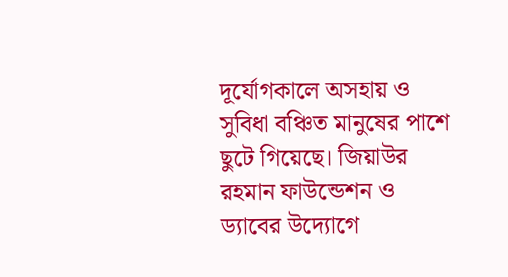দূর্যোগকালে অসহায় ও সুবিধা বঞ্চিত মানুষের পাশে ছুটে গিয়েছে। জিয়াউর রহমান ফাউন্ডেশন ও ড্যাবের উদ্যোগে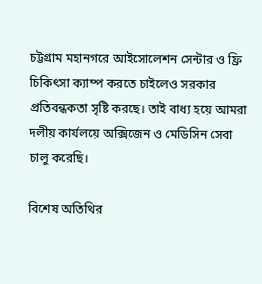চট্টগ্রাম মহানগরে আইসোলেশন সেন্টার ও ফ্রি চিকিৎসা ক্যাম্প করতে চাইলেও সরকার প্রতিবন্ধকতা সৃষ্টি করছে। তাই বাধ্য হয়ে আমরা দলীয় কার্যলয়ে অক্সিজেন ও মেডিসিন সেবা চালু করেছি।

বিশেষ অতিথির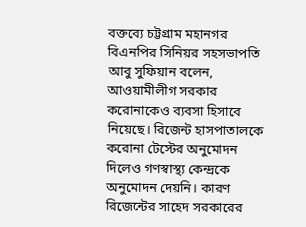বক্তব্যে চট্টগ্রাম মহানগর বিএনপির সিনিয়র সহসভাপতি আবু সুফিয়ান বলেন, আওয়ামীলীগ সরকার করোনাকেও ব্যবসা হিসাবে নিয়েছে। রিজেন্ট হাসপাতালকে করোনা টেস্টের অনুমোদন দিলেও গণস্বাস্থ্য কেন্দ্রকে অনুমোদন দেয়নি। কারণ রিজেন্টের সাহেদ সরকারের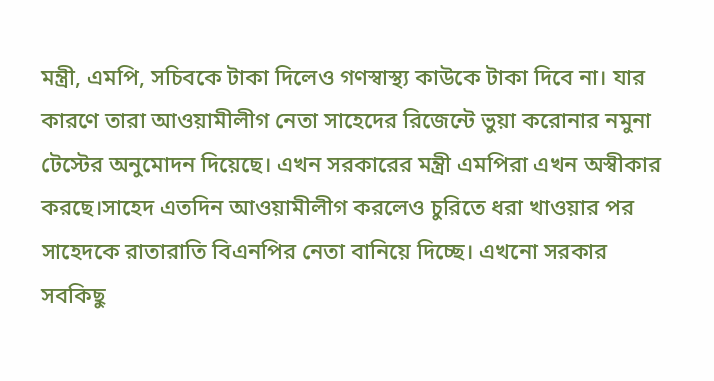মন্ত্রী, এমপি, সচিবকে টাকা দিলেও গণস্বাস্থ্য কাউকে টাকা দিবে না। যার কারণে তারা আওয়ামীলীগ নেতা সাহেদের রিজেন্টে ভুয়া করোনার নমুনা টেস্টের অনুমোদন দিয়েছে। এখন সরকারের মন্ত্রী এমপিরা এখন অস্বীকার করছে।সাহেদ এতদিন আওয়ামীলীগ করলেও চুরিতে ধরা খাওয়ার পর সাহেদকে রাতারাতি বিএনপির নেতা বানিয়ে দিচ্ছে। এখনো সরকার সবকিছু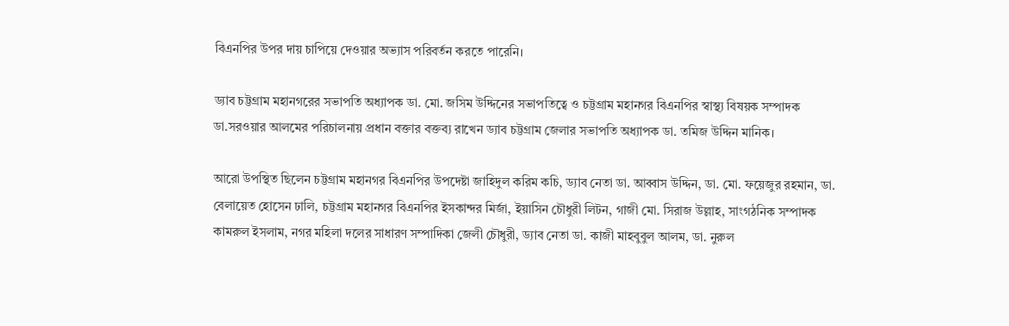বিএনপির উপর দায় চাপিয়ে দেওয়ার অভ্যাস পরিবর্তন করতে পারেনি।

ড্যাব চট্টগ্রাম মহানগরের সভাপতি অধ্যাপক ডা. মো. জসিম উদ্দিনের সভাপতিত্বে ও চট্টগ্রাম মহানগর বিএনপির স্বাস্থ্য বিষয়ক সম্পাদক ডা.সরওয়ার আলমের পরিচালনায় প্রধান বক্তার বক্তব্য রাখেন ড্যাব চট্টগ্রাম জেলার সভাপতি অধ্যাপক ডা. তমিজ উদ্দিন মানিক।

আরো উপস্থিত ছিলেন চট্টগ্রাম মহানগর বিএনপির উপদেষ্টা জাহিদুল করিম কচি, ড্যাব নেতা ডা. আব্বাস উদ্দিন, ডা. মো. ফয়েজুর রহমান, ডা. বেলায়েত হোসেন ঢালি, চট্টগ্রাম মহানগর বিএনপির ইসকান্দর মির্জা, ইয়াসিন চৌধুরী লিটন, গাজী মো. সিরাজ উল্লাহ, সাংগঠনিক সম্পাদক কামরুল ইসলাম, নগর মহিলা দলের সাধারণ সম্পাদিকা জেলী চৌধুরী, ড্যাব নেতা ডা. কাজী মাহবুবুল আলম, ডা. নুরুল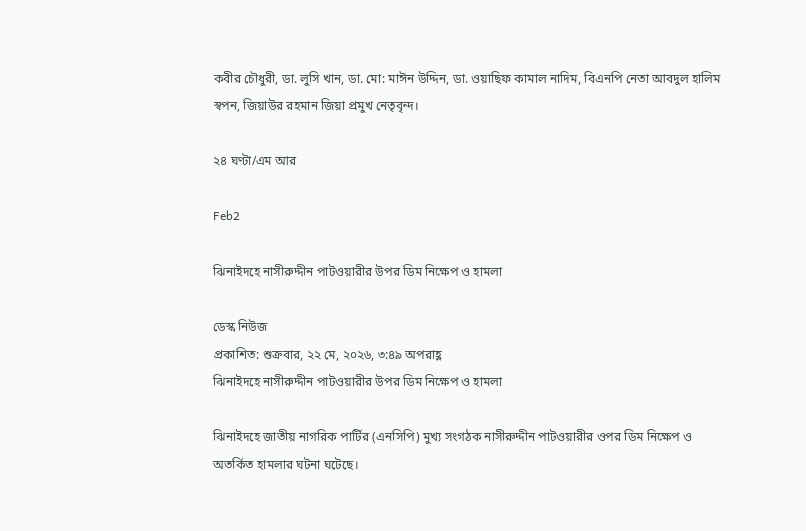কবীর চৌধুরী, ডা. লুসি খান, ডা. মো: মাঈন উদ্দিন, ডা. ওয়াছিফ কামাল নাদিম, বিএনপি নেতা আবদুল হালিম স্বপন, জিয়াউর রহমান জিয়া প্রমুখ নেতৃবৃন্দ।

২৪ ঘণ্টা/এম আর

Feb2

ঝিনাইদহে নাসীরুদ্দীন পাটওয়ারীর উপর ডিম নিক্ষেপ ও হামলা

ডেস্ক নিউজ
প্রকাশিত: শুক্রবার, ২২ মে, ২০২৬, ৩:৪৯ অপরাহ্ণ
ঝিনাইদহে নাসীরুদ্দীন পাটওয়ারীর উপর ডিম নিক্ষেপ ও হামলা

ঝিনাইদহে জাতীয় নাগরিক পার্টির (এনসিপি) মুখ্য সংগঠক নাসীরুদ্দীন পাটওয়ারীর ওপর ডিম নিক্ষেপ ও অতর্কিত হামলার ঘটনা ঘটেছে।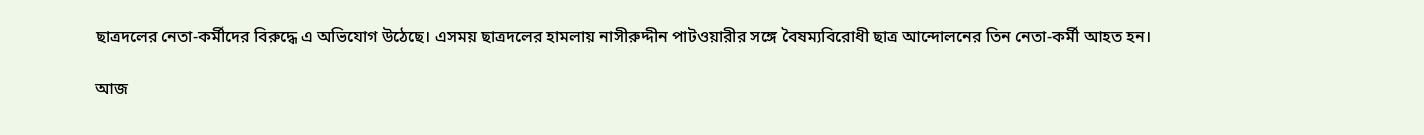ছাত্রদলের নেতা-কর্মীদের বিরুদ্ধে এ অভিযোগ উঠেছে। এসময় ছাত্রদলের হামলায় নাসীরুদ্দীন পাটওয়ারীর সঙ্গে বৈষম্যবিরোধী ছাত্র আন্দোলনের তিন নেতা-কর্মী আহত হন।

আজ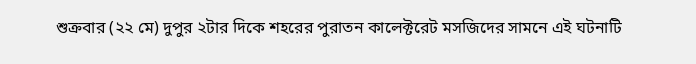শুক্রবার (২২ মে) দুপুর ২টার দিকে শহরের পুরাতন কালেক্টরেট মসজিদের সামনে এই ঘটনাটি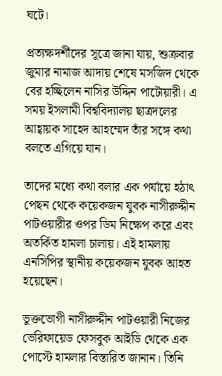ঘটে।

প্রত্যক্ষদর্শীদের সূত্রে জানা যায়, শুক্রবার জুমার নামাজ আদায় শেষে মসজিদ থেকে বের হচ্ছিলেন নাসির উদ্দিন পাটোয়ারী। এ সময় ইসলামী বিশ্ববিদ্যালয় ছাত্রদলের আহ্বায়ক সাহেদ আহম্মেদ তাঁর সঙ্গে কথা বলতে এগিয়ে যান।

তাদের মধ্যে কথা বলার এক পর্যায়ে হঠাৎ পেছন থেকে কয়েকজন যুবক নাসীরুদ্দীন পাটওয়ারীর ওপর ডিম নিক্ষেপ করে এবং অতর্কিত হামলা চালায়। এই হামলায় এনসিপির স্থানীয় কয়েকজন যুবক আহত হয়েছেন।

ভুক্তভোগী নাসীরুদ্দীন পাটওয়ারী নিজের ভেরিফায়েড ফেসবুক আইডি থেকে এক পোস্টে হামলার বিস্তারিত জানান। তিনি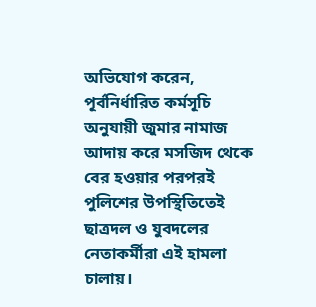অভিযোগ করেন, পূর্বনির্ধারিত কর্মসূচি অনুযায়ী জুমার নামাজ আদায় করে মসজিদ থেকে বের হওয়ার পরপরই পুলিশের উপস্থিতিতেই ছাত্রদল ও যুবদলের নেতাকর্মীরা এই হামলা চালায়।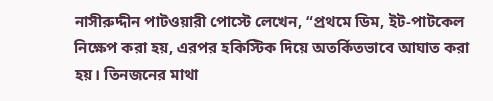নাসীরুদ্দীন পাটওয়ারী পোস্টে লেখেন, “প্রথমে ডিম, ইট-পাটকেল নিক্ষেপ করা হয়, এরপর হকিস্টিক দিয়ে অতর্কিতভাবে আঘাত করা হয়। তিনজনের মাথা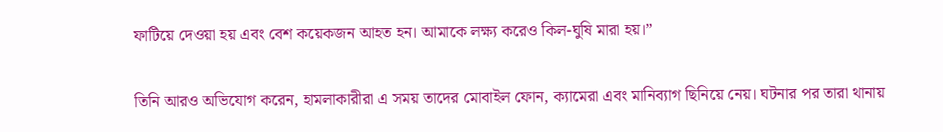ফাটিয়ে দেওয়া হয় এবং বেশ কয়েকজন আহত হন। আমাকে লক্ষ্য করেও কিল-ঘুষি মারা হয়।”

তিনি আরও অভিযোগ করেন, হামলাকারীরা এ সময় তাদের মোবাইল ফোন, ক্যামেরা এবং মানিব্যাগ ছিনিয়ে নেয়। ঘটনার পর তারা থানায়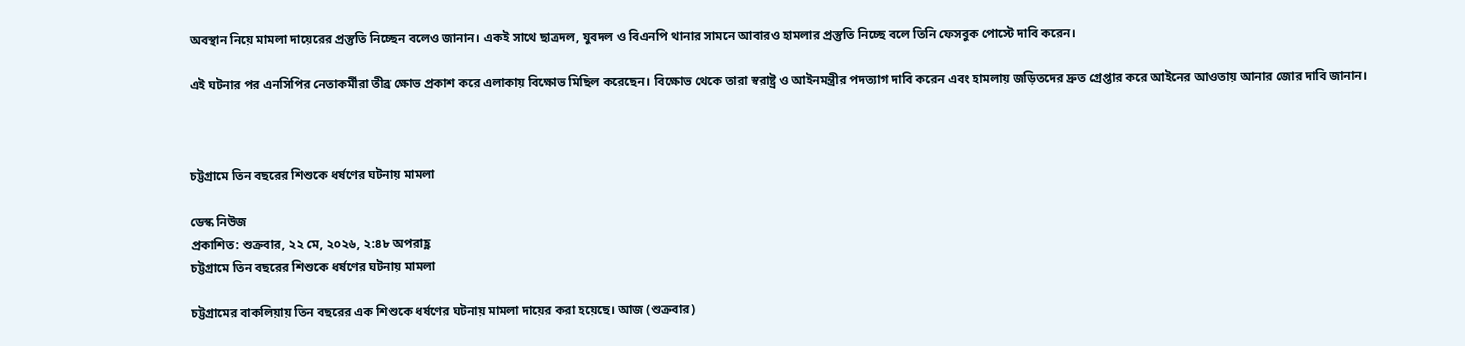অবস্থান নিয়ে মামলা দায়েরের প্রস্তুতি নিচ্ছেন বলেও জানান। একই সাথে ছাত্রদল, যুবদল ও বিএনপি থানার সামনে আবারও হামলার প্রস্তুতি নিচ্ছে বলে তিনি ফেসবুক পোস্টে দাবি করেন।

এই ঘটনার পর এনসিপির নেতাকর্মীরা তীব্র ক্ষোভ প্রকাশ করে এলাকায় বিক্ষোভ মিছিল করেছেন। বিক্ষোভ থেকে তারা স্বরাষ্ট্র ও আইনমন্ত্রীর পদত্যাগ দাবি করেন এবং হামলায় জড়িতদের দ্রুত গ্রেপ্তার করে আইনের আওতায় আনার জোর দাবি জানান।



চট্টগ্রামে তিন বছরের শিশুকে ধর্ষণের ঘটনায় মামলা

ডেস্ক নিউজ
প্রকাশিত: শুক্রবার, ২২ মে, ২০২৬, ২:৪৮ অপরাহ্ণ
চট্টগ্রামে তিন বছরের শিশুকে ধর্ষণের ঘটনায় মামলা

চট্টগ্রামের বাকলিয়ায় তিন বছরের এক শিশুকে ধর্ষণের ঘটনায় মামলা দায়ের করা হয়েছে। আজ (শুক্রবার)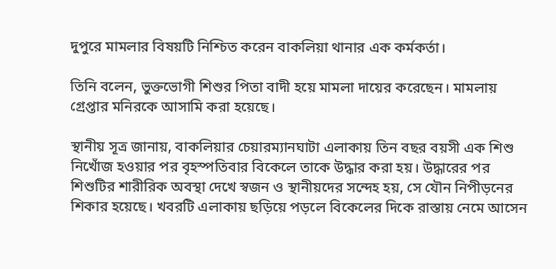দুপুরে মামলার বিষয়টি নিশ্চিত করেন বাকলিয়া থানার এক কর্মকর্তা।

তিনি বলেন, ভুক্তভোগী শিশুর পিতা বাদী হয়ে মামলা দায়ের করেছেন। মামলায় গ্রেপ্তার মনিরকে আসামি করা হয়েছে।

স্থানীয় সূত্র জানায়, বাকলিয়ার চেয়ারম্যানঘাটা এলাকায় তিন বছর বয়সী এক শিশু নিখোঁজ হওয়ার পর বৃহস্পতিবার বিকেলে তাকে উদ্ধার করা হয়। উদ্ধারের পর শিশুটির শারীরিক অবস্থা দেখে স্বজন ও স্থানীয়দের সন্দেহ হয়, সে যৌন নিপীড়নের শিকার হয়েছে। খবরটি এলাকায় ছড়িয়ে পড়লে বিকেলের দিকে রাস্তায় নেমে আসেন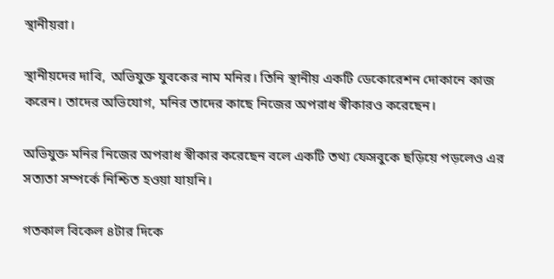স্থানীয়রা।

স্থানীয়দের দাবি, অভিযুক্ত যুবকের নাম মনির। তিনি স্থানীয় একটি ডেকোরেশন দোকানে কাজ করেন। তাদের অভিযোগ, মনির তাদের কাছে নিজের অপরাধ স্বীকারও করেছেন।

অভিযুক্ত মনির নিজের অপরাধ স্বীকার করেছেন বলে একটি তথ্য ফেসবুকে ছড়িয়ে পড়লেও এর সত্যতা সম্পর্কে নিশ্চিত হওয়া যায়নি।

গতকাল বিকেল ৪টার দিকে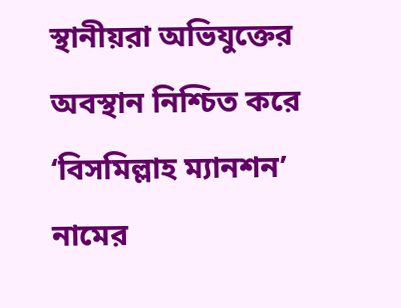স্থানীয়রা অভিযুক্তের অবস্থান নিশ্চিত করে ‘বিসমিল্লাহ ম্যানশন’ নামের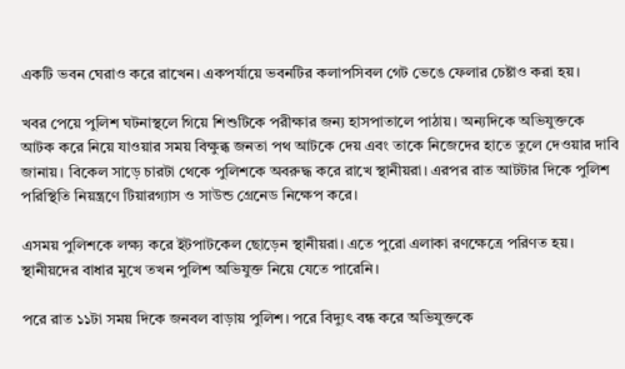একটি ভবন ঘেরাও করে রাখেন। একপর্যায়ে ভবনটির কলাপসিবল গেট ভেঙে ফেলার চেষ্টাও করা হয়।

খবর পেয়ে পুলিশ ঘটনাস্থলে গিয়ে শিশুটিকে পরীক্ষার জন্য হাসপাতালে পাঠায়। অন্যদিকে অভিযুক্তকে আটক করে নিয়ে যাওয়ার সময় বিক্ষুব্ধ জনতা পথ আটকে দেয় এবং তাকে নিজেদের হাতে তুলে দেওয়ার দাবি জানায়। বিকেল সাড়ে চারটা থেকে পুলিশকে অবরুদ্ধ করে রাখে স্থানীয়রা। এরপর রাত আটটার দিকে পুলিশ পরিস্থিতি নিয়ন্ত্রণে টিয়ারগ্যাস ও সাউন্ড গ্রেনেড নিক্ষেপ করে।

এসময় পুলিশকে লক্ষ্য করে ইটপাটকেল ছোড়েন স্থানীয়রা। এতে পুরো এলাকা রণক্ষেত্রে পরিণত হয়। স্থানীয়দের বাধার মুখে তখন পুলিশ অভিযুক্ত নিয়ে যেতে পারেনি।

পরে রাত ১১টা সময় দিকে জনবল বাড়ায় পুলিশ। পরে বিদ্যুৎ বন্ধ করে অভিযুক্তকে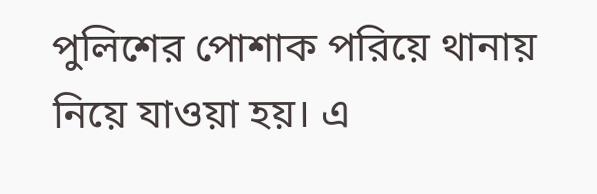পুলিশের পোশাক পরিয়ে থানায় নিয়ে যাওয়া হয়। এ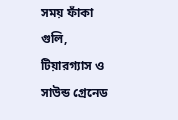সময় ফাঁকা গুলি, টিয়ারগ্যাস ও সাউন্ড গ্রেনেড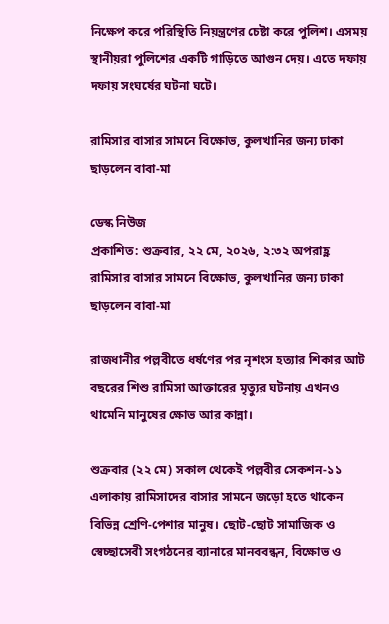নিক্ষেপ করে পরিস্থিতি নিয়ন্ত্রণের চেষ্টা করে পুলিশ। এসময় স্থানীয়রা পুলিশের একটি গাড়িতে আগুন দেয়। এতে দফায় দফায় সংঘর্ষের ঘটনা ঘটে।

রামিসার বাসার সামনে বিক্ষোভ, কুলখানির জন্য ঢাকা ছাড়লেন বাবা-মা

ডেস্ক নিউজ
প্রকাশিত: শুক্রবার, ২২ মে, ২০২৬, ২:৩২ অপরাহ্ণ
রামিসার বাসার সামনে বিক্ষোভ, কুলখানির জন্য ঢাকা ছাড়লেন বাবা-মা

রাজধানীর পল্লবীতে ধর্ষণের পর নৃশংস হত্যার শিকার আট বছরের শিশু রামিসা আক্তারের মৃত্যুর ঘটনায় এখনও থামেনি মানুষের ক্ষোভ আর কান্না।

শুক্রবার (২২ মে) সকাল থেকেই পল্লবীর সেকশন-১১ এলাকায় রামিসাদের বাসার সামনে জড়ো হতে থাকেন বিভিন্ন শ্রেণি-পেশার মানুষ। ছোট-ছোট সামাজিক ও স্বেচ্ছাসেবী সংগঠনের ব্যানারে মানববন্ধন, বিক্ষোভ ও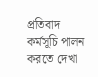প্রতিবাদ কর্মসূচি পালন করতে দেখা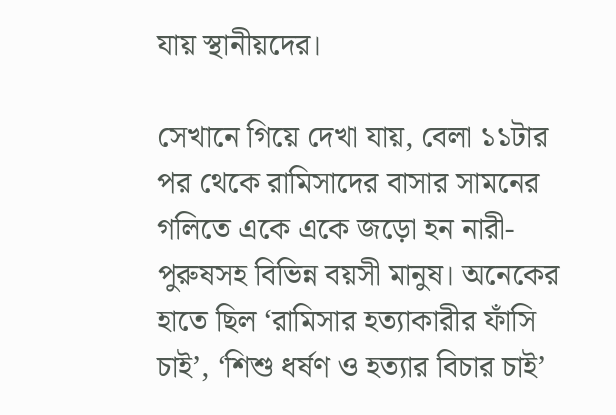যায় স্থানীয়দের।

সেখানে গিয়ে দেখা যায়, বেলা ১১টার পর থেকে রামিসাদের বাসার সামনের গলিতে একে একে জড়ো হন নারী-পুরুষসহ বিভিন্ন বয়সী মানুষ। অনেকের হাতে ছিল ‘রামিসার হত্যাকারীর ফাঁসি চাই’, ‘শিশু ধর্ষণ ও হত্যার বিচার চাই’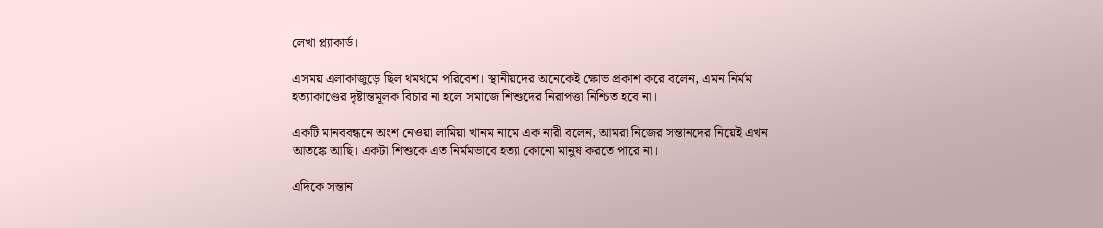লেখা প্ল্যাকার্ড।

এসময় এলাকাজুড়ে ছিল থমথমে পরিবেশ। স্থানীয়দের অনেকেই ক্ষোভ প্রকাশ করে বলেন, এমন নির্মম হত্যাকাণ্ডের দৃষ্টান্তমূলক বিচার না হলে সমাজে শিশুদের নিরাপত্তা নিশ্চিত হবে না।

একটি মানববন্ধনে অংশ নেওয়া লামিয়া খানম নামে এক নারী বলেন, আমরা নিজের সন্তানদের নিয়েই এখন আতঙ্কে আছি। একটা শিশুকে এত নির্মমভাবে হত্যা কোনো মানুষ করতে পারে না।

এদিকে সন্তান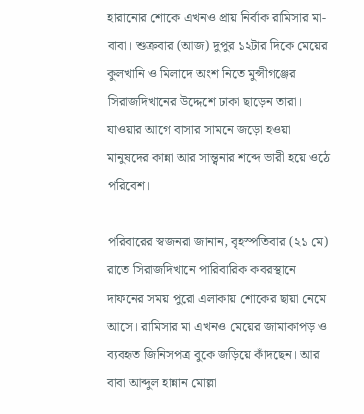হারানোর শোকে এখনও প্রায় নির্বাক রামিসার মা-বাবা। শুক্রবার (আজ) দুপুর ১২টার দিকে মেয়ের কুলখানি ও মিলাদে অংশ নিতে মুন্সীগঞ্জের সিরাজদিখানের উদ্দেশে ঢাকা ছাড়েন তারা। যাওয়ার আগে বাসার সামনে জড়ো হওয়া মানুষদের কান্না আর সান্ত্বনার শব্দে ভারী হয়ে ওঠে পরিবেশ।

পরিবারের স্বজনরা জানান, বৃহস্পতিবার (২১ মে) রাতে সিরাজদিখানে পারিবারিক কবরস্থানে দাফনের সময় পুরো এলাকায় শোকের ছায়া নেমে আসে। রামিসার মা এখনও মেয়ের জামাকাপড় ও ব্যবহৃত জিনিসপত্র বুকে জড়িয়ে কাঁদছেন। আর বাবা আব্দুল হান্নান মোল্লা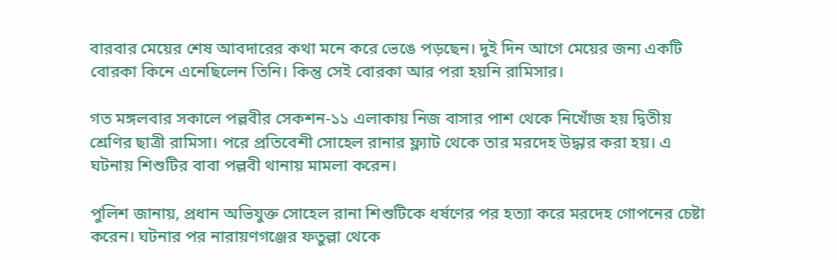বারবার মেয়ের শেষ আবদারের কথা মনে করে ভেঙে পড়ছেন। দুই দিন আগে মেয়ের জন্য একটি বোরকা কিনে এনেছিলেন তিনি। কিন্তু সেই বোরকা আর পরা হয়নি রামিসার।

গত মঙ্গলবার সকালে পল্লবীর সেকশন-১১ এলাকায় নিজ বাসার পাশ থেকে নিখোঁজ হয় দ্বিতীয় শ্রেণির ছাত্রী রামিসা। পরে প্রতিবেশী সোহেল রানার ফ্ল্যাট থেকে তার মরদেহ উদ্ধার করা হয়। এ ঘটনায় শিশুটির বাবা পল্লবী থানায় মামলা করেন।

পুলিশ জানায়, প্রধান অভিযুক্ত সোহেল রানা শিশুটিকে ধর্ষণের পর হত্যা করে মরদেহ গোপনের চেষ্টা করেন। ঘটনার পর নারায়ণগঞ্জের ফতুল্লা থেকে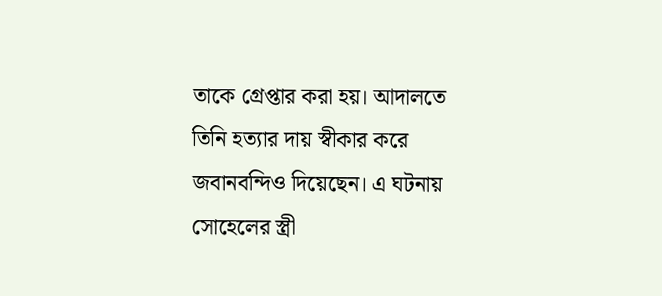তাকে গ্রেপ্তার করা হয়। আদালতে তিনি হত্যার দায় স্বীকার করে জবানবন্দিও দিয়েছেন। এ ঘটনায় সোহেলের স্ত্রী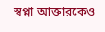স্বপ্না আক্তারকেও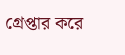গ্রেপ্তার করে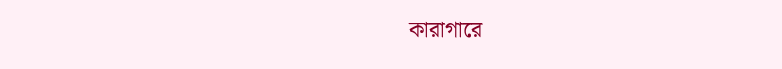কারাগারে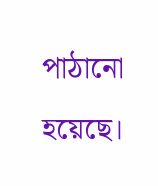পাঠানো হয়েছে।